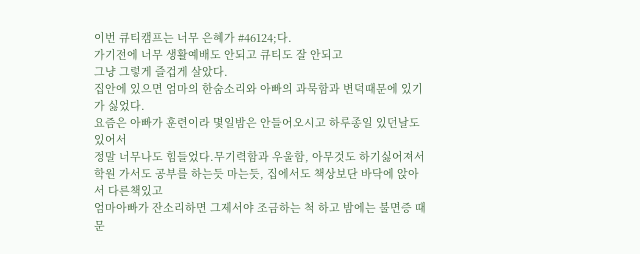이번 큐티캠프는 너무 은혜가 #46124;다.
가기전에 너무 생활예배도 안되고 큐티도 잘 안되고
그냥 그렇게 즐겁게 살았다.
집안에 있으면 엄마의 한숨소리와 아빠의 과묵함과 변덕때문에 있기가 싫었다.
요즘은 아빠가 훈련이라 몇일밤은 안들어오시고 하루종일 있던날도 있어서
정말 너무나도 힘들었다.무기력함과 우울함, 아무것도 하기싫어져서
학원 가서도 공부를 하는듯 마는듯, 집에서도 책상보단 바닥에 앉아서 다른책있고
엄마아빠가 잔소리하면 그제서야 조금하는 척 하고 밤에는 불면증 때문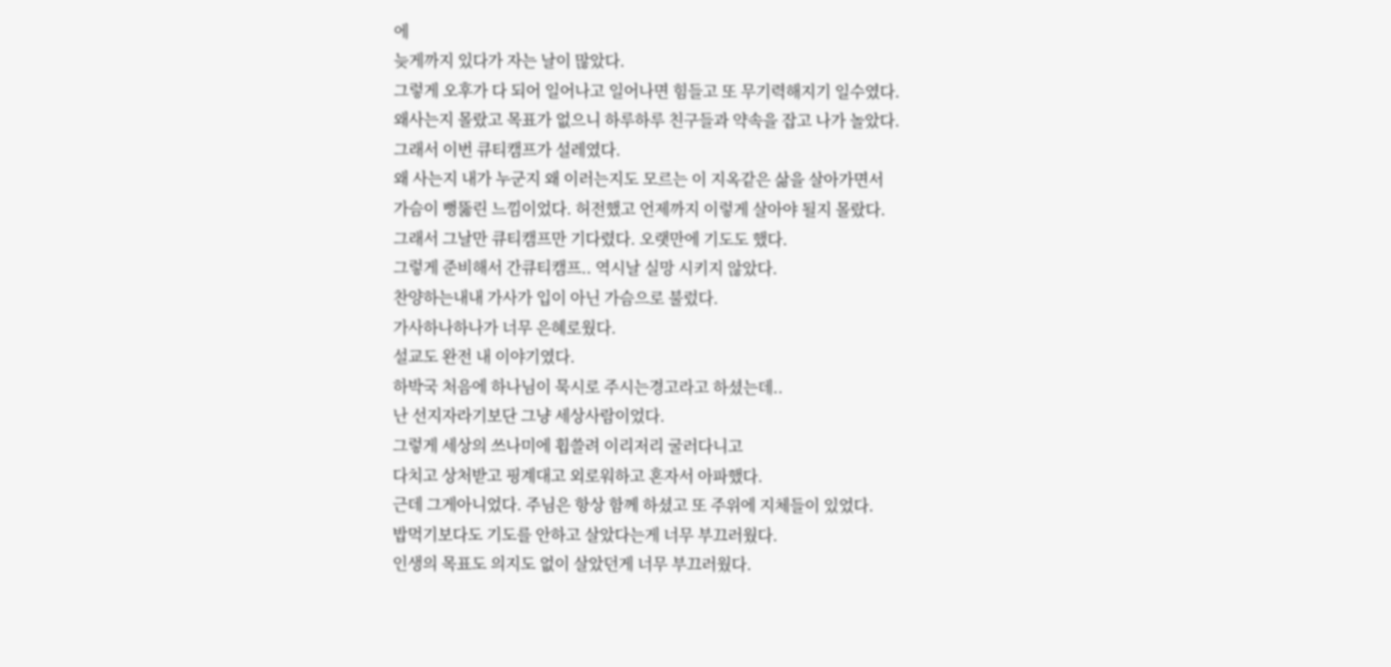에
늦게까지 있다가 자는 날이 많았다.
그렇게 오후가 다 되어 일어나고 일어나면 힘들고 또 무기력해지기 일수였다.
왜사는지 몰랐고 목표가 없으니 하루하루 친구들과 약속을 잡고 나가 놀았다.
그래서 이번 큐티캠프가 설레였다.
왜 사는지 내가 누군지 왜 이러는지도 모르는 이 지옥같은 삶을 살아가면서
가슴이 뻥뚫린 느낌이었다. 허전했고 언제까지 이렇게 살아야 될지 몰랐다.
그래서 그날만 큐티캠프만 기다렸다. 오랫만에 기도도 했다.
그렇게 준비해서 간큐티캠프.. 역시날 실망 시키지 않았다.
찬양하는내내 가사가 입이 아닌 가슴으로 불렀다.
가사하나하나가 너무 은혜로웠다.
설교도 완전 내 이야기였다.
하박국 처음에 하나님이 묵시로 주시는경고라고 하셨는데..
난 선지자라기보단 그냥 세상사람이었다.
그렇게 세상의 쓰나미에 휩쓸려 이리저리 굴러다니고
다치고 상처받고 핑계대고 외로워하고 혼자서 아파했다.
근데 그게아니었다. 주님은 항상 함께 하셨고 또 주위에 지체들이 있었다.
밥먹기보다도 기도를 안하고 살았다는게 너무 부끄러웠다.
인생의 목표도 의지도 없이 살았던게 너무 부끄러웠다.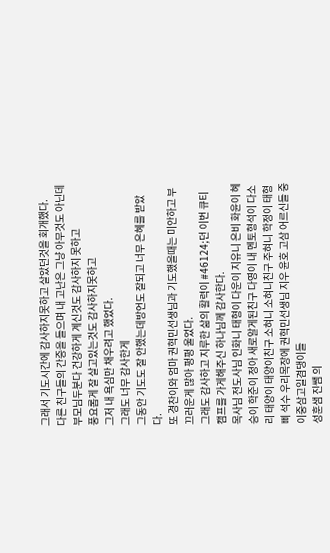그래서 기도시간에 감사하지못하고 살았던것을 회개했다.
다른 친구들의 간증을 들으며 내 고난은 그냥 아무것도 아닌데
부모님두분다 건강하게 계신것도 감사하지 못하고
풍요롭게 잘 살고있는것도 감사하지못하고
그저 내 욕심만 채우려고 했었다.
그래도 너무 감사한게
그동안 기도도 잘 안했는데방언도 잘되고 너무 은혜를 받았다.
또 경찬이와 엄마 권혁민선생님과 기도했을때는 미안하고 부끄러운게 많아 펑펑 울었다.
그래도 감사하고 지루한 삶의 활력이 #46124;던 이번 큐티캠프를 가게해주신 하나님께 감사한다.
목사님 전도사님 인화니 태형이 다운이 지유니 은비 화윤이 혜승이 학준이 정아 새로알게된친구 다영이 내 멘토형석이 다소리 태양이 태양이친구 소혀니 소혀니친구 주혀니 학정이 태형삐 석수 우리목장에 권혁민선생님 지우 윤호 고삼 어르신들 중이중삼고일겸댕이들
성훈샘 진쌤 의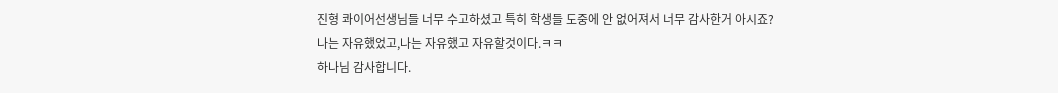진형 콰이어선생님들 너무 수고하셨고 특히 학생들 도중에 안 없어져서 너무 감사한거 아시죠?
나는 자유했었고,나는 자유했고 자유할것이다.ㅋㅋ
하나님 감사합니다.